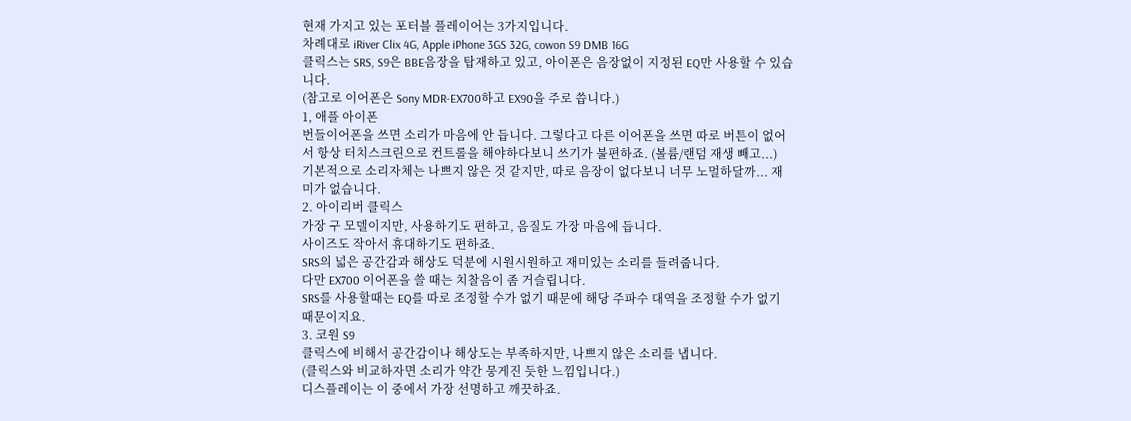현재 가지고 있는 포터블 플레이어는 3가지입니다.
차례대로 iRiver Clix 4G, Apple iPhone 3GS 32G, cowon S9 DMB 16G
클릭스는 SRS, S9은 BBE음장을 탑재하고 있고, 아이폰은 음장없이 지정된 EQ만 사용할 수 있습니다.
(참고로 이어폰은 Sony MDR-EX700하고 EX90을 주로 씁니다.)
1, 애플 아이폰
번들이어폰을 쓰면 소리가 마음에 안 듭니다. 그렇다고 다른 이어폰을 쓰면 따로 버튼이 없어서 항상 터치스크린으로 컨트롤을 해야하다보니 쓰기가 불편하죠. (볼륨/랜덤 재생 빼고...)
기본적으로 소리자체는 나쁘지 않은 것 같지만, 따로 음장이 없다보니 너무 노멀하달까... 재미가 없습니다.
2. 아이리버 클릭스
가장 구 모델이지만, 사용하기도 편하고, 음질도 가장 마음에 듭니다.
사이즈도 작아서 휴대하기도 편하죠.
SRS의 넓은 공간감과 해상도 덕분에 시원시원하고 재미있는 소리를 들려줍니다.
다만 EX700 이어폰을 쓸 때는 치찰음이 좀 거슬립니다.
SRS를 사용할때는 EQ를 따로 조정할 수가 없기 때문에 해당 주파수 대역을 조정할 수가 없기 때문이지요.
3. 코원 S9
클릭스에 비해서 공간감이나 해상도는 부족하지만, 나쁘지 않은 소리를 냅니다.
(클릭스와 비교하자면 소리가 약간 뭉게진 듯한 느낌입니다.)
디스플레이는 이 중에서 가장 선명하고 깨끗하죠.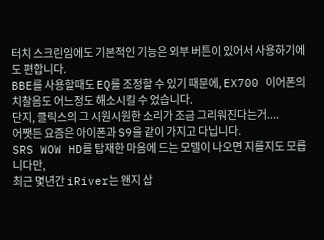터치 스크린임에도 기본적인 기능은 외부 버튼이 있어서 사용하기에도 편합니다.
BBE를 사용할때도 EQ를 조정할 수 있기 때문에, EX700 이어폰의 치찰음도 어느정도 해소시킬 수 었습니다.
단지, 클릭스의 그 시원시원한 소리가 조금 그리워진다는거....
어쨋든 요즘은 아이폰과 S9을 같이 가지고 다닙니다.
SRS WOW HD를 탑재한 마음에 드는 모델이 나오면 지를지도 모릅니다만,
최근 몇년간 iRiver는 왠지 삽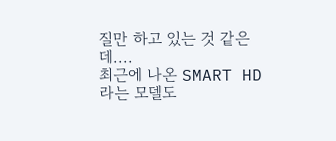질만 하고 있는 것 같은데....
최근에 나온 SMART HD라는 모델도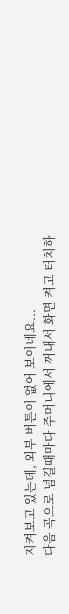지켜보고 있는데, 외부 버튼이 없어 보이네요...
다음 곡으로 넘길때마다 주머니에서 꺼내서 화면 켜고 터치하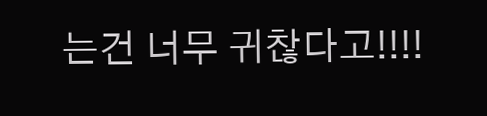는건 너무 귀찮다고!!!!